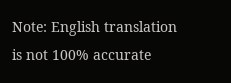Note: English translation is not 100% accurate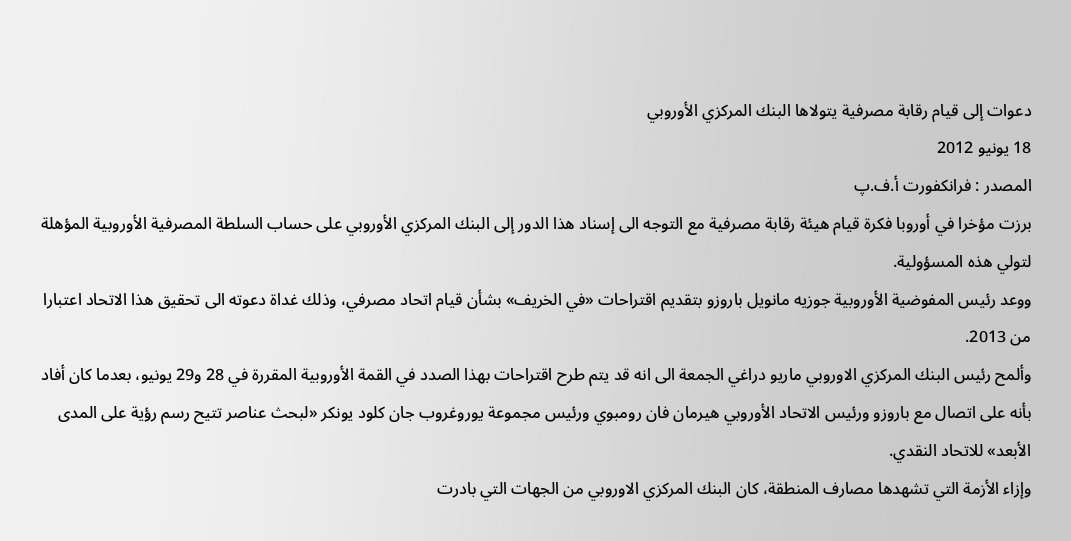دعوات إلى قيام رقابة مصرفية يتولاها البنك المركزي الأوروبي
18 يونيو 2012
المصدر : فرانكفورت أ.ف.پ
برزت مؤخرا في أوروبا فكرة قيام هيئة رقابة مصرفية مع التوجه الى إسناد هذا الدور إلى البنك المركزي الأوروبي على حساب السلطة المصرفية الأوروبية المؤهلة لتولي هذه المسؤولية.
ووعد رئيس المفوضية الأوروبية جوزيه مانويل باروزو بتقديم اقتراحات «في الخريف» بشأن قيام اتحاد مصرفي، وذلك غداة دعوته الى تحقيق هذا الاتحاد اعتبارا من 2013.
وألمح رئيس البنك المركزي الاوروبي ماريو دراغي الجمعة الى انه قد يتم طرح اقتراحات بهذا الصدد في القمة الأوروبية المقررة في 28 و29 يونيو، بعدما كان أفاد بأنه على اتصال مع باروزو ورئيس الاتحاد الأوروبي هيرمان فان رومبوي ورئيس مجموعة يوروغروب جان كلود يونكر «لبحث عناصر تتيح رسم رؤية على المدى الأبعد» للاتحاد النقدي.
وإزاء الأزمة التي تشهدها مصارف المنطقة، كان البنك المركزي الاوروبي من الجهات التي بادرت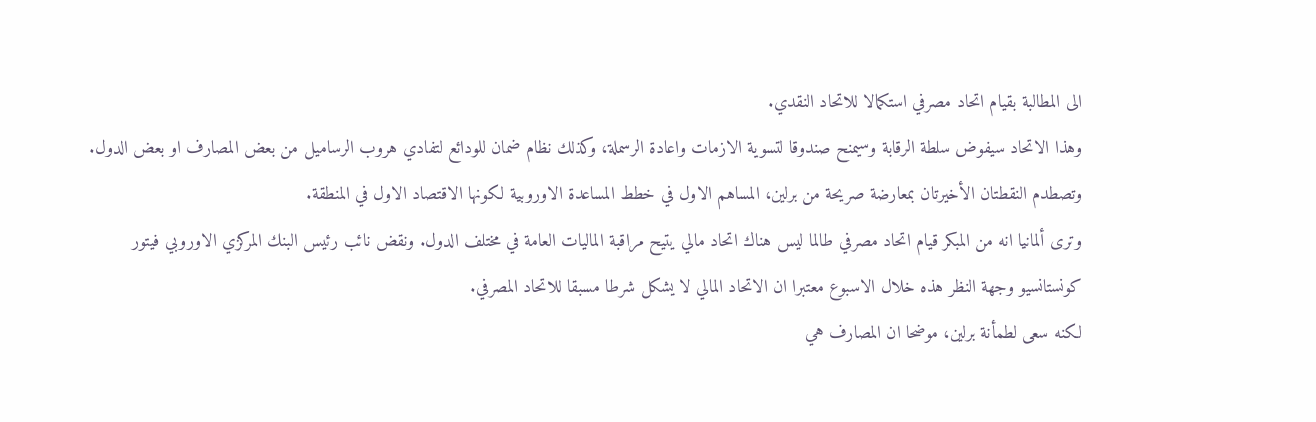الى المطالبة بقيام اتحاد مصرفي استكمالا للاتحاد النقدي.
وهذا الاتحاد سيفوض سلطة الرقابة وسيمنح صندوقا لتسوية الازمات واعادة الرسملة، وكذلك نظام ضمان للودائع لتفادي هروب الرساميل من بعض المصارف او بعض الدول. وتصطدم النقطتان الأخيرتان بمعارضة صريحة من برلين، المساهم الاول في خطط المساعدة الاوروبية لكونها الاقتصاد الاول في المنطقة.
وترى ألمانيا انه من المبكر قيام اتحاد مصرفي طالما ليس هناك اتحاد مالي يتيح مراقبة الماليات العامة في مختلف الدول. ونقض نائب رئيس البنك المركزي الاوروبي فيتور كونستانسيو وجهة النظر هذه خلال الاسبوع معتبرا ان الاتحاد المالي لا يشكل شرطا مسبقا للاتحاد المصرفي.
لكنه سعى لطمأنة برلين، موضحا ان المصارف هي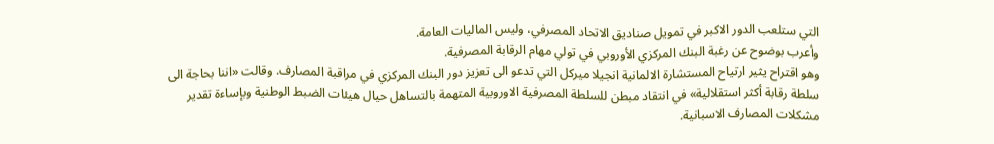التي ستلعب الدور الاكبر في تمويل صناديق الاتحاد المصرفي، وليس الماليات العامة.
وأعرب بوضوح عن رغبة البنك المركزي الأوروبي في تولي مهام الرقابة المصرفية.
وهو اقتراح يثير ارتياح المستشارة الالمانية انجيلا ميركل التي تدعو الى تعزيز دور البنك المركزي في مراقبة المصارف. وقالت «اننا بحاجة الى سلطة رقابة أكثر استقلالية» في انتقاد مبطن للسلطة المصرفية الاوروبية المتهمة بالتساهل حيال هيئات الضبط الوطنية وبإساءة تقدير مشكلات المصارف الاسبانية.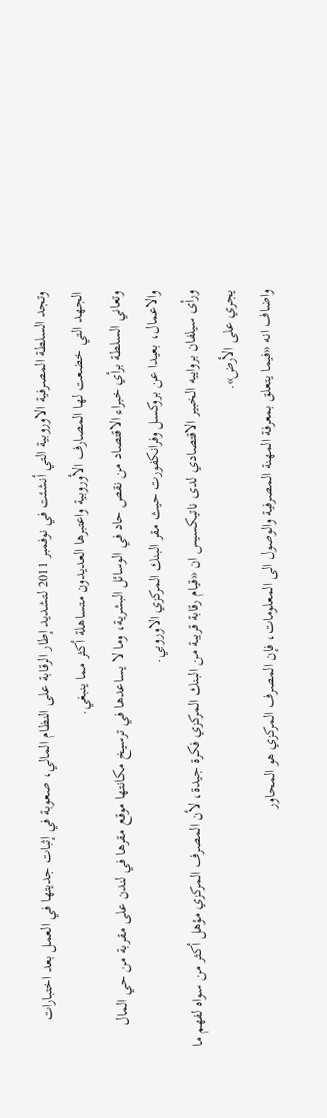وتجد السلطة المصرفية الاوروبية التي أنشئت في نوفمبر 2011 لتشديد إطار الرقابة على النظام المالي، صعوبة في إثبات جديتها في العمل بعد اختبارات الجهد التي خضعت لها المصارف الأوروبية واعتبرها العديدون متساهلة أكثر مما ينبغي.
وتعاني السلطة برأي خبراء الاقتصاد من نقص حاد في الوسائل البشرية، وما لا يساعدها في ترسيخ مكانتها موقع مقرها في لندن على مقربة من حي المال والاعمال، بعيدا عن بروكسل وفرانكفورت حيث مقر البنك المركزي الاوروبي.
ورأى سيلفان برواييه الخبير الاقتصادي لدى ناتيكسيس ان «قيام رقابة قريبة من البنك المركزي فكرة جيدة، لأن المصرف المركزي مؤهل أكثر من سواه لفهم ما يجري على الأرض».
واضاف انه «فيما يتعلق بمعرفة المهنة المصرفية والوصول الى المعلومات، فإن المصرف المركزي هو المحاور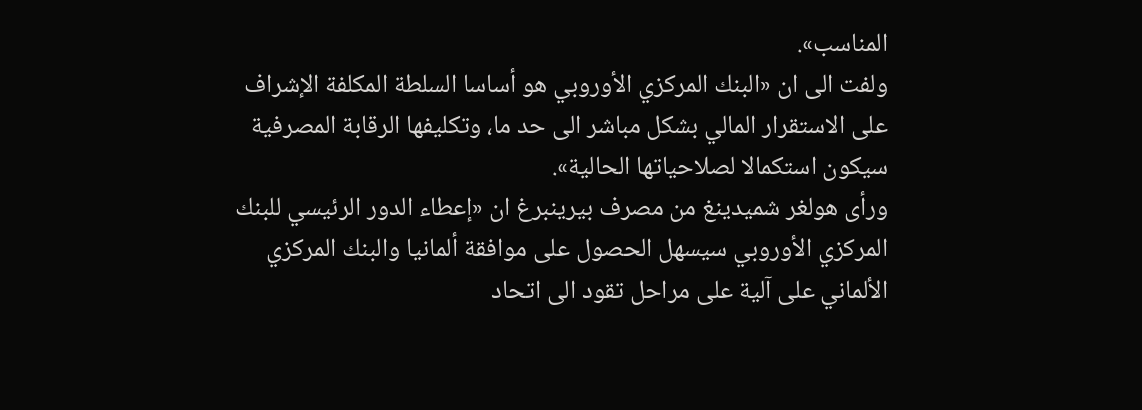المناسب».
ولفت الى ان «البنك المركزي الأوروبي هو أساسا السلطة المكلفة الإشراف على الاستقرار المالي بشكل مباشر الى حد ما، وتكليفها الرقابة المصرفية سيكون استكمالا لصلاحياتها الحالية».
ورأى هولغر شميدينغ من مصرف بيرينبرغ ان «إعطاء الدور الرئيسي للبنك المركزي الأوروبي سيسهل الحصول على موافقة ألمانيا والبنك المركزي الألماني على آلية على مراحل تقود الى اتحاد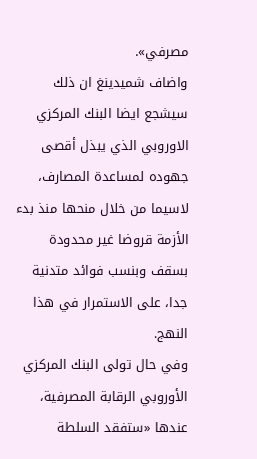مصرفي».
واضاف شميدينغ ان ذلك سيشجع ايضا البنك المركزي الاوروبي الذي يبذل أقصى جهوده لمساعدة المصارف، لاسيما من خلال منحها منذ بدء الأزمة قروضا غير محدودة بسقف وبنسب فوائد متدنية جدا، على الاستمرار في هذا النهج.
وفي حال تولى البنك المركزي الأوروبي الرقابة المصرفية، عندها «ستفقد السلطة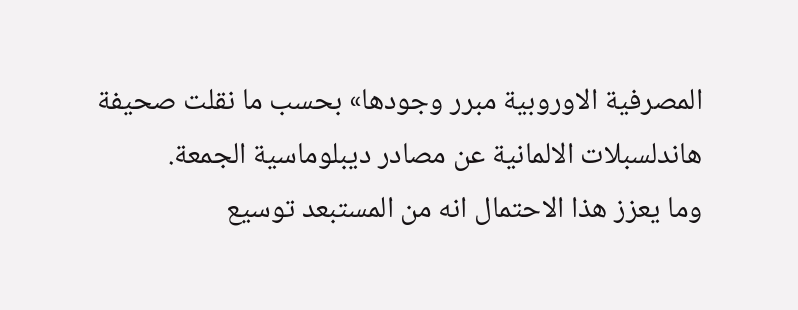المصرفية الاوروبية مبرر وجودها» بحسب ما نقلت صحيفة هاندلسبلات الالمانية عن مصادر ديبلوماسية الجمعة.
وما يعزز هذا الاحتمال انه من المستبعد توسيع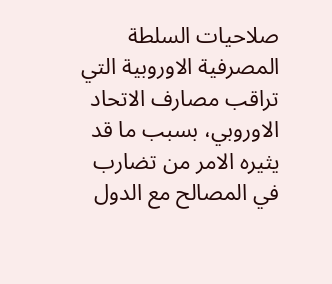صلاحيات السلطة المصرفية الاوروبية التي تراقب مصارف الاتحاد الاوروبي، بسبب ما قد يثيره الامر من تضارب في المصالح مع الدول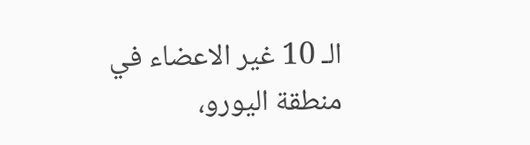الـ 10 غير الاعضاء في منطقة اليورو،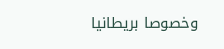وخصوصا بريطانيا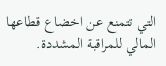التي تتمنع عن اخضاع قطاعها المالي للمراقبة المشددة.